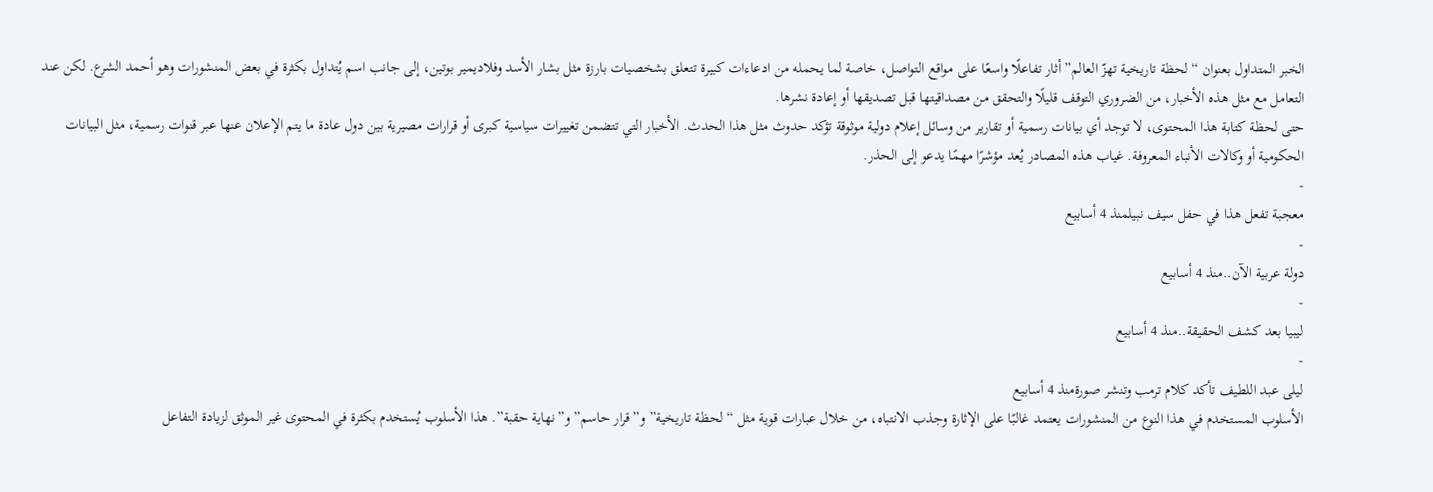الخبر المتداول بعنوان “لحظة تاريخية تهزّ العالم” أثار تفاعلًا واسعًا على مواقع التواصل، خاصة لما يحمله من ادعاءات كبيرة تتعلق بشخصيات بارزة مثل بشار الأسد وفلاديمير بوتين، إلى جانب اسم يُتداول بكثرة في بعض المنشورات وهو أحمد الشرع. لكن عند التعامل مع مثل هذه الأخبار، من الضروري التوقف قليلًا والتحقق من مصداقيتها قبل تصديقها أو إعادة نشرها.
حتى لحظة كتابة هذا المحتوى، لا توجد أي بيانات رسمية أو تقارير من وسائل إعلام دولية موثوقة تؤكد حدوث مثل هذا الحدث. الأخبار التي تتضمن تغييرات سياسية كبرى أو قرارات مصيرية بين دول عادة ما يتم الإعلان عنها عبر قنوات رسمية، مثل البيانات الحكومية أو وكالات الأنباء المعروفة. غياب هذه المصادر يُعد مؤشرًا مهمًا يدعو إلى الحذر.
-
معجبة تفعل هذا في حفل سيف نبيلمنذ 4 أسابيع
-
دولة عربية الآن..منذ 4 أسابيع
-
ليبيا بعد كشف الحقيقة..منذ 4 أسابيع
-
ليلى عبد اللطيف تأكد كلام ترمب وتنشر صورةمنذ 4 أسابيع
الأسلوب المستخدم في هذا النوع من المنشورات يعتمد غالبًا على الإثارة وجذب الانتباه، من خلال عبارات قوية مثل “لحظة تاريخية” و”قرار حاسم” و”نهاية حقبة”. هذا الأسلوب يُستخدم بكثرة في المحتوى غير الموثق لزيادة التفاعل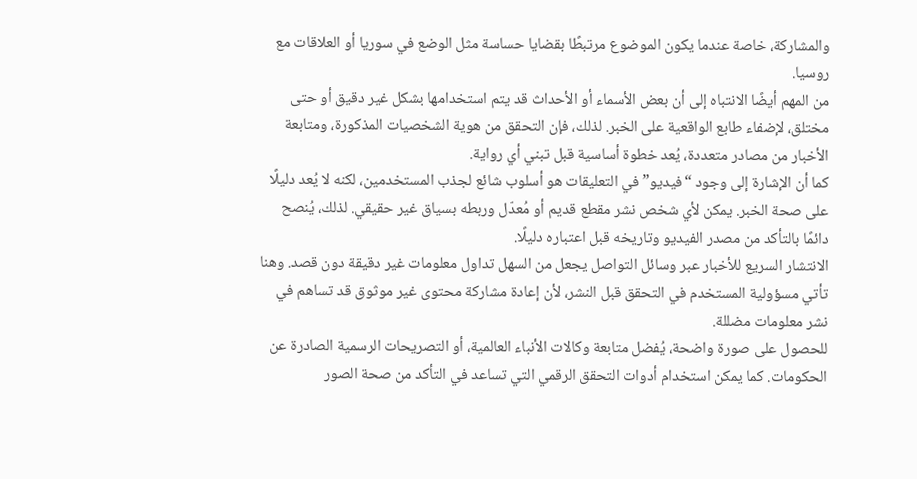والمشاركة، خاصة عندما يكون الموضوع مرتبطًا بقضايا حساسة مثل الوضع في سوريا أو العلاقات مع روسيا.
من المهم أيضًا الانتباه إلى أن بعض الأسماء أو الأحداث قد يتم استخدامها بشكل غير دقيق أو حتى مختلق، لإضفاء طابع الواقعية على الخبر. لذلك، فإن التحقق من هوية الشخصيات المذكورة، ومتابعة الأخبار من مصادر متعددة، يُعد خطوة أساسية قبل تبني أي رواية.
كما أن الإشارة إلى وجود “فيديو” في التعليقات هو أسلوب شائع لجذب المستخدمين، لكنه لا يُعد دليلًا على صحة الخبر. يمكن لأي شخص نشر مقطع قديم أو مُعدّل وربطه بسياق غير حقيقي. لذلك، يُنصح دائمًا بالتأكد من مصدر الفيديو وتاريخه قبل اعتباره دليلًا.
الانتشار السريع للأخبار عبر وسائل التواصل يجعل من السهل تداول معلومات غير دقيقة دون قصد. وهنا تأتي مسؤولية المستخدم في التحقق قبل النشر، لأن إعادة مشاركة محتوى غير موثوق قد تساهم في نشر معلومات مضللة.
للحصول على صورة واضحة، يُفضل متابعة وكالات الأنباء العالمية، أو التصريحات الرسمية الصادرة عن الحكومات. كما يمكن استخدام أدوات التحقق الرقمي التي تساعد في التأكد من صحة الصور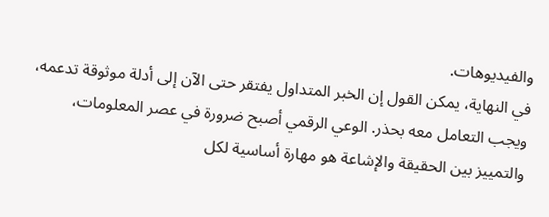والفيديوهات.
في النهاية، يمكن القول إن الخبر المتداول يفتقر حتى الآن إلى أدلة موثوقة تدعمه، ويجب التعامل معه بحذر. الوعي الرقمي أصبح ضرورة في عصر المعلومات، والتمييز بين الحقيقة والإشاعة هو مهارة أساسية لكل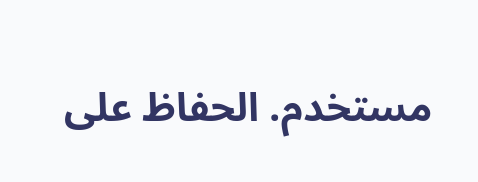مستخدم. الحفاظ على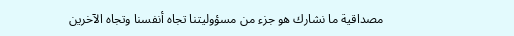مصداقية ما نشارك هو جزء من مسؤوليتنا تجاه أنفسنا وتجاه الآخرين